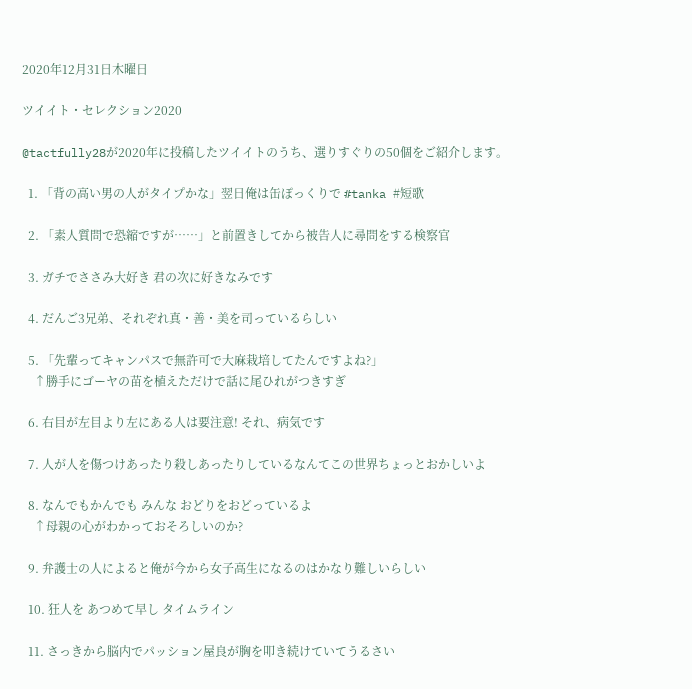2020年12月31日木曜日

ツイイト・セレクション2020

@tactfully28が2020年に投稿したツイイトのうち、選りすぐりの50個をご紹介します。

  1. 「背の高い男の人がタイプかな」翌日俺は缶ぽっくりで #tanka #短歌

  2. 「素人質問で恐縮ですが……」と前置きしてから被告人に尋問をする検察官

  3. ガチでささみ大好き 君の次に好きなみです

  4. だんご3兄弟、それぞれ真・善・美を司っているらしい

  5. 「先輩ってキャンパスで無許可で大麻栽培してたんですよね?」
    ↑勝手にゴーヤの苗を植えただけで話に尾ひれがつきすぎ

  6. 右目が左目より左にある人は要注意! それ、病気です

  7. 人が人を傷つけあったり殺しあったりしているなんてこの世界ちょっとおかしいよ

  8. なんでもかんでも みんな おどりをおどっているよ
    ↑母親の心がわかっておそろしいのか?

  9. 弁護士の人によると俺が今から女子高生になるのはかなり難しいらしい

  10. 狂人を あつめて早し タイムライン

  11. さっきから脳内でパッション屋良が胸を叩き続けていてうるさい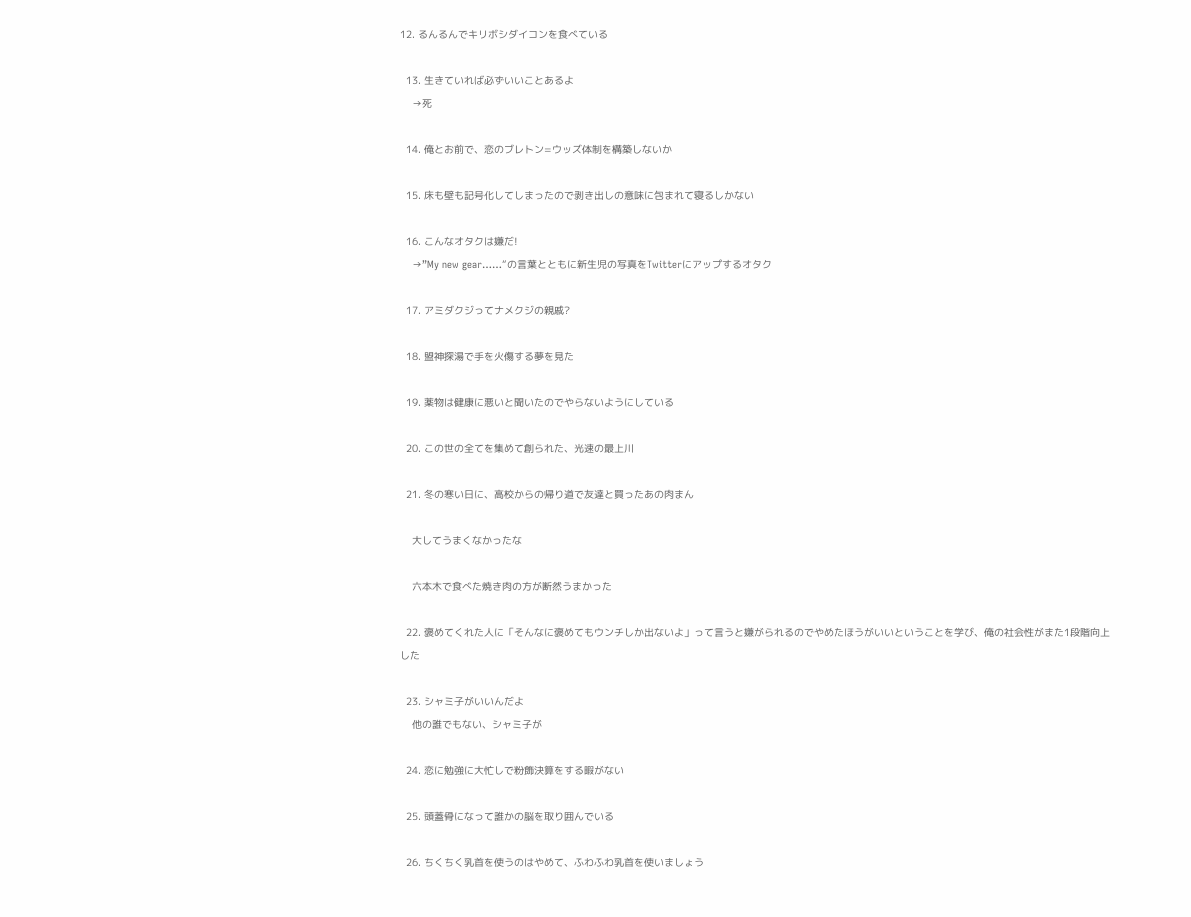12. るんるんでキリボシダイコンを食べている

  13. 生きていれば必ずいいことあるよ
    →死

  14. 俺とお前で、恋のブレトン=ウッズ体制を構築しないか

  15. 床も壁も記号化してしまったので剥き出しの意味に包まれて寝るしかない

  16. こんなオタクは嫌だ!
    →”My new gear……“の言葉とともに新生児の写真をTwitterにアップするオタク

  17. アミダクジってナメクジの親戚?

  18. 盟神探湯で手を火傷する夢を見た

  19. 薬物は健康に悪いと聞いたのでやらないようにしている

  20. この世の全てを集めて創られた、光速の最上川

  21. 冬の寒い日に、高校からの帰り道で友達と買ったあの肉まん

    大してうまくなかったな

    六本木で食べた焼き肉の方が断然うまかった

  22. 褒めてくれた人に「そんなに褒めてもウンチしか出ないよ」って言うと嫌がられるのでやめたほうがいいということを学び、俺の社会性がまた1段階向上した

  23. シャミ子がいいんだよ
    他の誰でもない、シャミ子が

  24. 恋に勉強に大忙しで粉飾決算をする暇がない

  25. 頭蓋骨になって誰かの脳を取り囲んでいる

  26. ちくちく乳首を使うのはやめて、ふわふわ乳首を使いましょう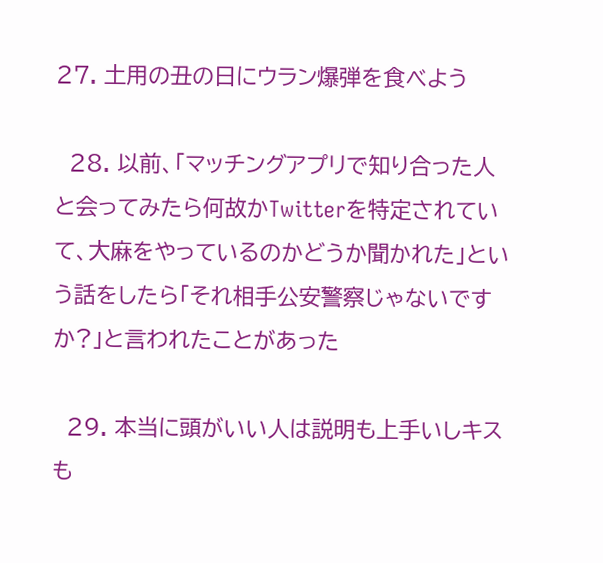27. 土用の丑の日にウラン爆弾を食べよう

  28. 以前、「マッチングアプリで知り合った人と会ってみたら何故かTwitterを特定されていて、大麻をやっているのかどうか聞かれた」という話をしたら「それ相手公安警察じゃないですか?」と言われたことがあった

  29. 本当に頭がいい人は説明も上手いしキスも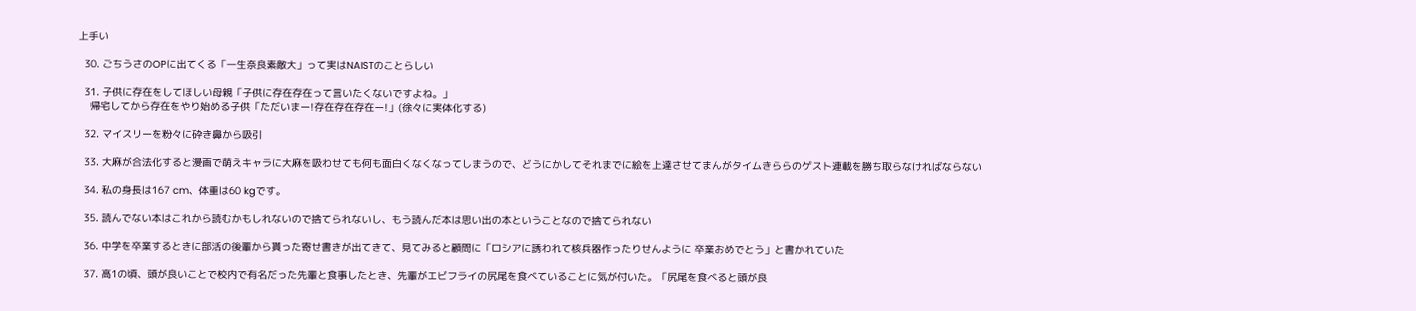上手い

  30. ごちうさのOPに出てくる「一生奈良素敵大」って実はNAISTのことらしい

  31. 子供に存在をしてほしい母親「子供に存在存在って言いたくないですよね。」
    帰宅してから存在をやり始める子供「ただいまー!存在存在存在ー!」(徐々に実体化する)

  32. マイスリーを粉々に砕き鼻から吸引

  33. 大麻が合法化すると漫画で萌えキャラに大麻を吸わせても何も面白くなくなってしまうので、どうにかしてそれまでに絵を上達させてまんがタイムきららのゲスト連載を勝ち取らなければならない

  34. 私の身長は167 cm、体重は60 kgです。

  35. 読んでない本はこれから読むかもしれないので捨てられないし、もう読んだ本は思い出の本ということなので捨てられない

  36. 中学を卒業するときに部活の後輩から貰った寄せ書きが出てきて、見てみると顧問に「ロシアに誘われて核兵器作ったりせんように 卒業おめでとう」と書かれていた

  37. 高1の頃、頭が良いことで校内で有名だった先輩と食事したとき、先輩がエビフライの尻尾を食べていることに気が付いた。「尻尾を食べると頭が良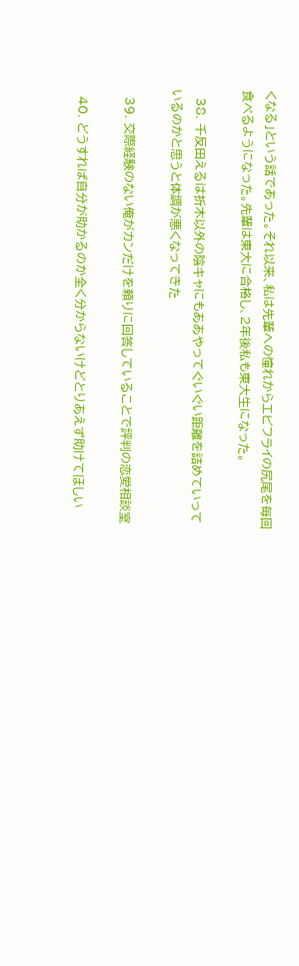くなる」という話であった。それ以来、私は先輩への憧れからエビフライの尻尾を毎回食べるようになった。先輩は東大に合格し、2年後私も東大生になった。

  38. 千反田えるは折木以外の陰キャにもああやってぐいぐい距離を詰めていっているのかと思うと体調が悪くなってきた

  39. 交際経験のない俺がカンだけを頼りに回答していることで評判の恋愛相談室

  40. どうすれば自分が助かるのか全く分からないけどとりあえず助けてほしい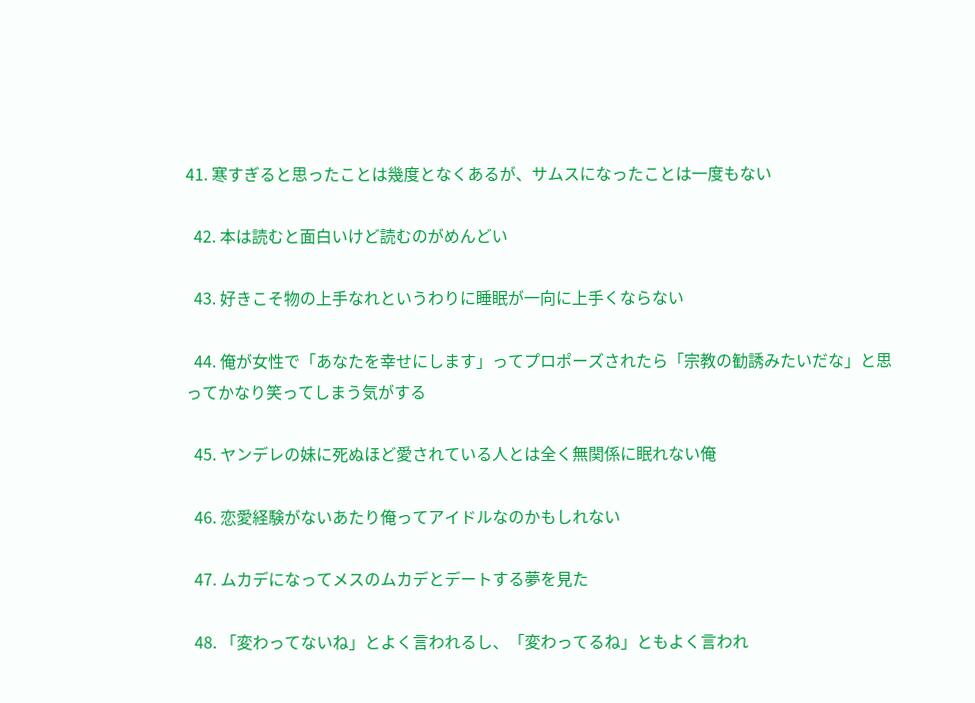41. 寒すぎると思ったことは幾度となくあるが、サムスになったことは一度もない

  42. 本は読むと面白いけど読むのがめんどい

  43. 好きこそ物の上手なれというわりに睡眠が一向に上手くならない

  44. 俺が女性で「あなたを幸せにします」ってプロポーズされたら「宗教の勧誘みたいだな」と思ってかなり笑ってしまう気がする

  45. ヤンデレの妹に死ぬほど愛されている人とは全く無関係に眠れない俺

  46. 恋愛経験がないあたり俺ってアイドルなのかもしれない

  47. ムカデになってメスのムカデとデートする夢を見た

  48. 「変わってないね」とよく言われるし、「変わってるね」ともよく言われ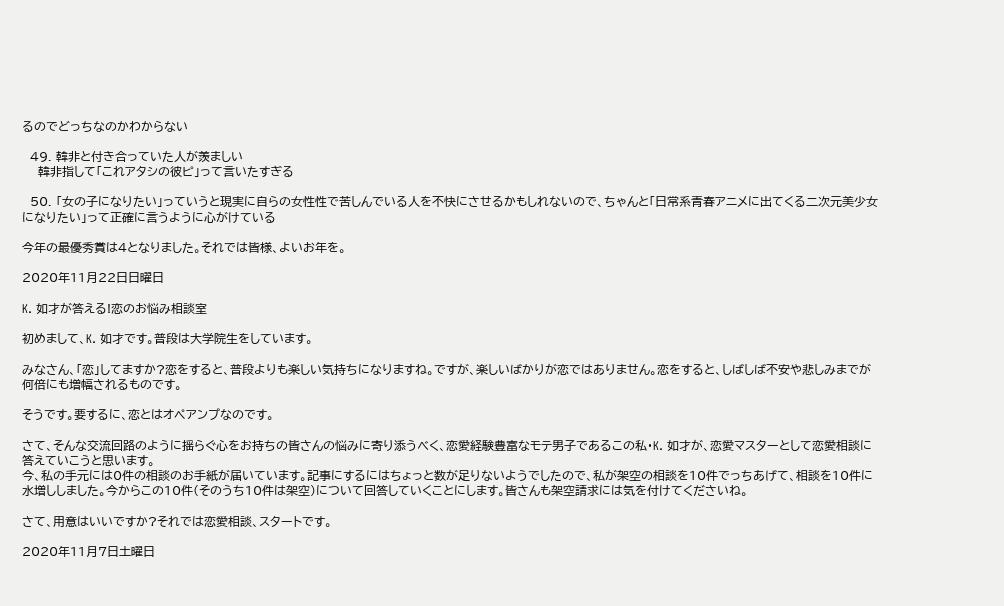るのでどっちなのかわからない

  49. 韓非と付き合っていた人が羨ましい
    韓非指して「これアタシの彼ピ」って言いたすぎる

  50. 「女の子になりたい」っていうと現実に自らの女性性で苦しんでいる人を不快にさせるかもしれないので、ちゃんと「日常系青春アニメに出てくる二次元美少女になりたい」って正確に言うように心がけている

今年の最優秀賞は4となりました。それでは皆様、よいお年を。

2020年11月22日日曜日

K. 如才が答える!恋のお悩み相談室

初めまして、K. 如才です。普段は大学院生をしています。

みなさん、「恋」してますか?恋をすると、普段よりも楽しい気持ちになりますね。ですが、楽しいばかりが恋ではありません。恋をすると、しばしば不安や悲しみまでが何倍にも増幅されるものです。

そうです。要するに、恋とはオペアンプなのです。

さて、そんな交流回路のように揺らぐ心をお持ちの皆さんの悩みに寄り添うべく、恋愛経験豊富なモテ男子であるこの私・K. 如才が、恋愛マスターとして恋愛相談に答えていこうと思います。
今、私の手元には0件の相談のお手紙が届いています。記事にするにはちょっと数が足りないようでしたので、私が架空の相談を10件でっちあげて、相談を10件に水増ししました。今からこの10件(そのうち10件は架空)について回答していくことにします。皆さんも架空請求には気を付けてくださいね。

さて、用意はいいですか?それでは恋愛相談、スタートです。

2020年11月7日土曜日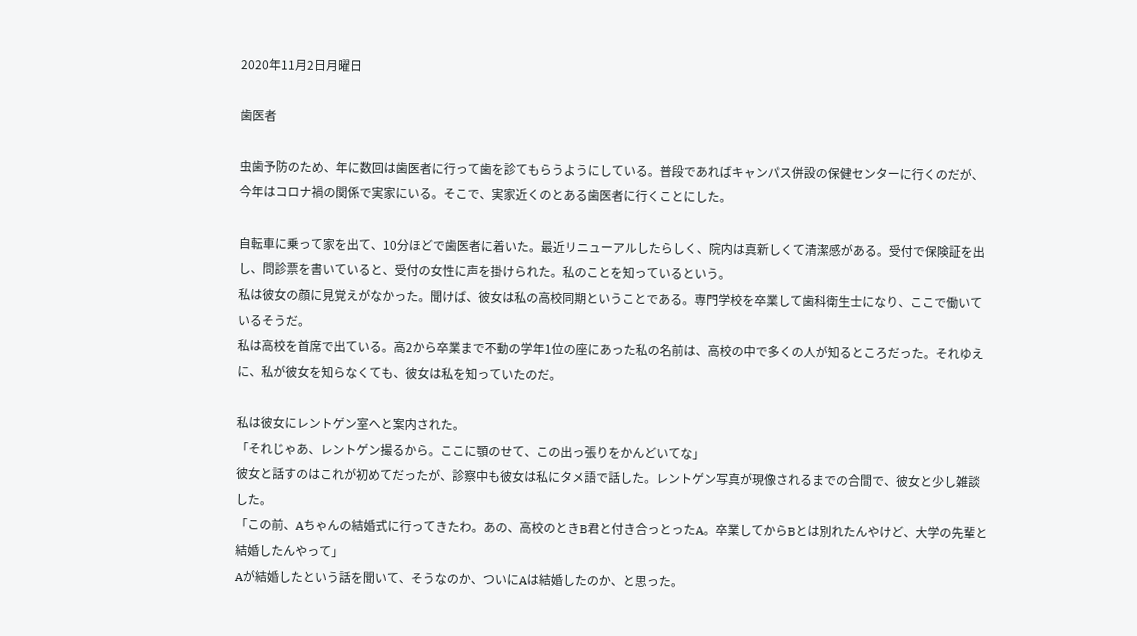2020年11月2日月曜日

歯医者

虫歯予防のため、年に数回は歯医者に行って歯を診てもらうようにしている。普段であればキャンパス併設の保健センターに行くのだが、今年はコロナ禍の関係で実家にいる。そこで、実家近くのとある歯医者に行くことにした。

自転車に乗って家を出て、10分ほどで歯医者に着いた。最近リニューアルしたらしく、院内は真新しくて清潔感がある。受付で保険証を出し、問診票を書いていると、受付の女性に声を掛けられた。私のことを知っているという。
私は彼女の顔に見覚えがなかった。聞けば、彼女は私の高校同期ということである。専門学校を卒業して歯科衛生士になり、ここで働いているそうだ。
私は高校を首席で出ている。高2から卒業まで不動の学年1位の座にあった私の名前は、高校の中で多くの人が知るところだった。それゆえに、私が彼女を知らなくても、彼女は私を知っていたのだ。

私は彼女にレントゲン室へと案内された。
「それじゃあ、レントゲン撮るから。ここに顎のせて、この出っ張りをかんどいてな」
彼女と話すのはこれが初めてだったが、診察中も彼女は私にタメ語で話した。レントゲン写真が現像されるまでの合間で、彼女と少し雑談した。
「この前、Aちゃんの結婚式に行ってきたわ。あの、高校のときB君と付き合っとったA。卒業してからBとは別れたんやけど、大学の先輩と結婚したんやって」
Aが結婚したという話を聞いて、そうなのか、ついにAは結婚したのか、と思った。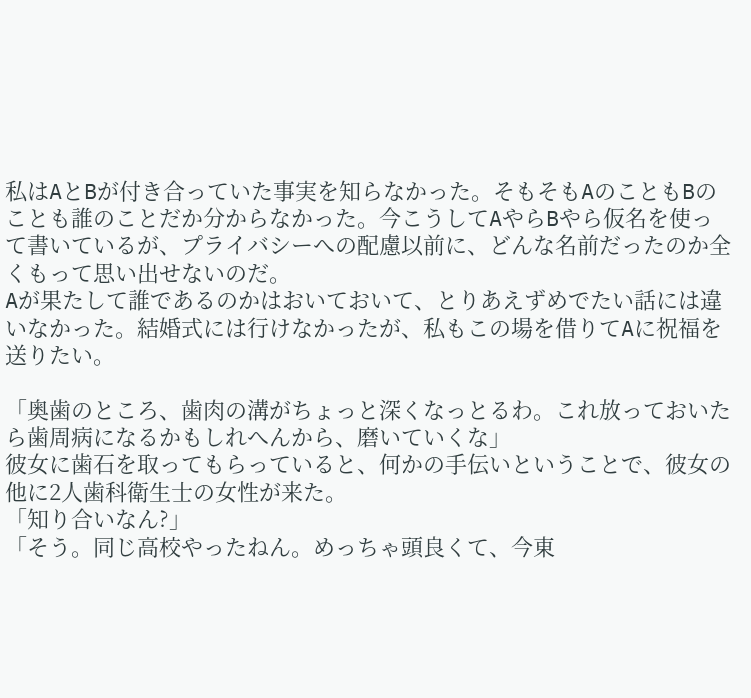私はAとBが付き合っていた事実を知らなかった。そもそもAのこともBのことも誰のことだか分からなかった。今こうしてAやらBやら仮名を使って書いているが、プライバシーへの配慮以前に、どんな名前だったのか全くもって思い出せないのだ。
Aが果たして誰であるのかはおいておいて、とりあえずめでたい話には違いなかった。結婚式には行けなかったが、私もこの場を借りてAに祝福を送りたい。

「奥歯のところ、歯肉の溝がちょっと深くなっとるわ。これ放っておいたら歯周病になるかもしれへんから、磨いていくな」
彼女に歯石を取ってもらっていると、何かの手伝いということで、彼女の他に2人歯科衛生士の女性が来た。
「知り合いなん?」
「そう。同じ高校やったねん。めっちゃ頭良くて、今東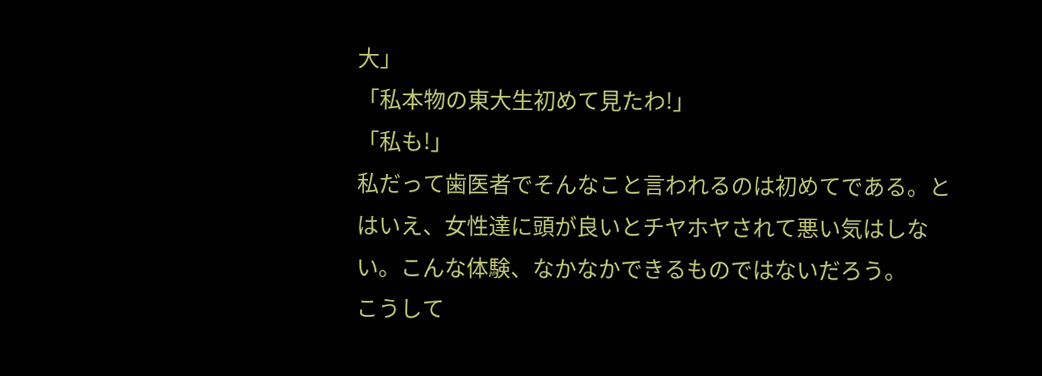大」
「私本物の東大生初めて見たわ!」
「私も!」
私だって歯医者でそんなこと言われるのは初めてである。とはいえ、女性達に頭が良いとチヤホヤされて悪い気はしない。こんな体験、なかなかできるものではないだろう。
こうして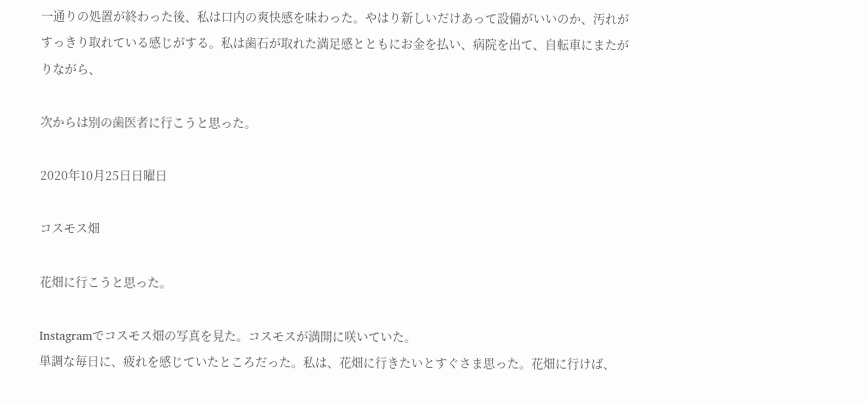一通りの処置が終わった後、私は口内の爽快感を味わった。やはり新しいだけあって設備がいいのか、汚れがすっきり取れている感じがする。私は歯石が取れた満足感とともにお金を払い、病院を出て、自転車にまたがりながら、

次からは別の歯医者に行こうと思った。

2020年10月25日日曜日

コスモス畑

花畑に行こうと思った。

Instagramでコスモス畑の写真を見た。コスモスが満開に咲いていた。
単調な毎日に、疲れを感じていたところだった。私は、花畑に行きたいとすぐさま思った。花畑に行けば、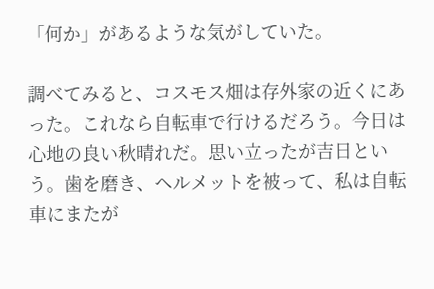「何か」があるような気がしていた。

調べてみると、コスモス畑は存外家の近くにあった。これなら自転車で行けるだろう。今日は心地の良い秋晴れだ。思い立ったが吉日という。歯を磨き、ヘルメットを被って、私は自転車にまたが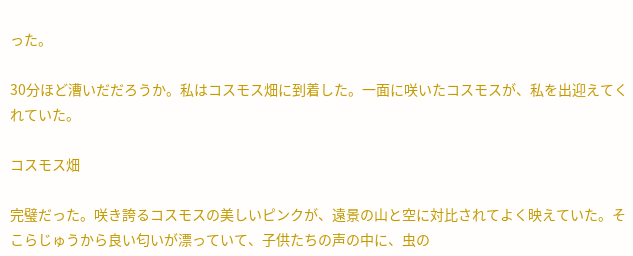った。

30分ほど漕いだだろうか。私はコスモス畑に到着した。一面に咲いたコスモスが、私を出迎えてくれていた。

コスモス畑

完璧だった。咲き誇るコスモスの美しいピンクが、遠景の山と空に対比されてよく映えていた。そこらじゅうから良い匂いが漂っていて、子供たちの声の中に、虫の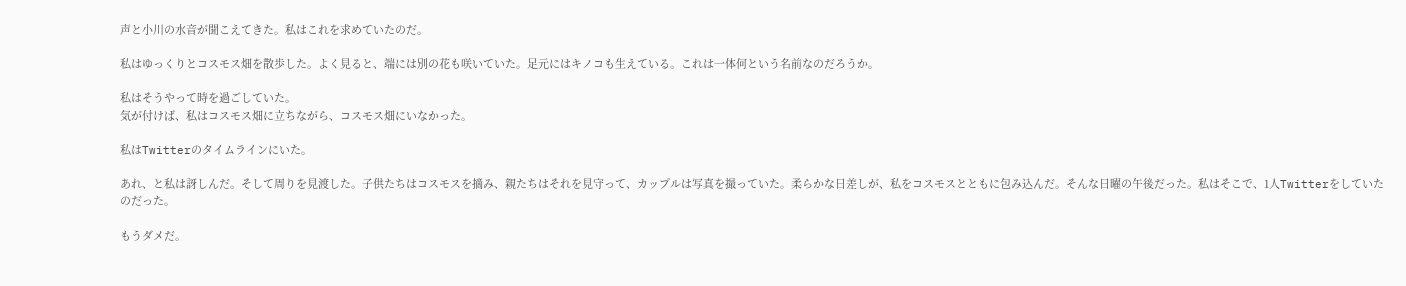声と小川の水音が聞こえてきた。私はこれを求めていたのだ。

私はゆっくりとコスモス畑を散歩した。よく見ると、端には別の花も咲いていた。足元にはキノコも生えている。これは一体何という名前なのだろうか。

私はそうやって時を過ごしていた。
気が付けば、私はコスモス畑に立ちながら、コスモス畑にいなかった。

私はTwitterのタイムラインにいた。

あれ、と私は訝しんだ。そして周りを見渡した。子供たちはコスモスを摘み、親たちはそれを見守って、カップルは写真を撮っていた。柔らかな日差しが、私をコスモスとともに包み込んだ。そんな日曜の午後だった。私はそこで、1人Twitterをしていたのだった。

もうダメだ。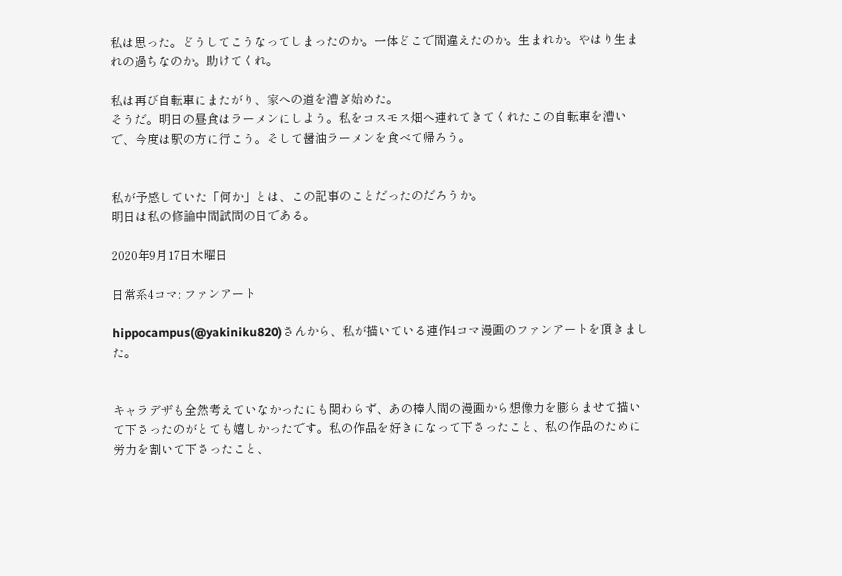私は思った。どうしてこうなってしまったのか。一体どこで間違えたのか。生まれか。やはり生まれの過ちなのか。助けてくれ。

私は再び自転車にまたがり、家への道を漕ぎ始めた。
そうだ。明日の昼食はラーメンにしよう。私をコスモス畑へ連れてきてくれたこの自転車を漕いで、今度は駅の方に行こう。そして醤油ラーメンを食べて帰ろう。


私が予感していた「何か」とは、この記事のことだったのだろうか。
明日は私の修論中間試問の日である。

2020年9月17日木曜日

日常系4コマ: ファンアート

hippocampus(@yakiniku820)さんから、私が描いている連作4コマ漫画のファンアートを頂きました。


キャラデザも全然考えていなかったにも関わらず、あの棒人間の漫画から想像力を膨らませて描いて下さったのがとても嬉しかったです。私の作品を好きになって下さったこと、私の作品のために労力を割いて下さったこと、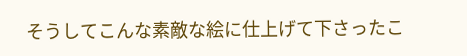そうしてこんな素敵な絵に仕上げて下さったこ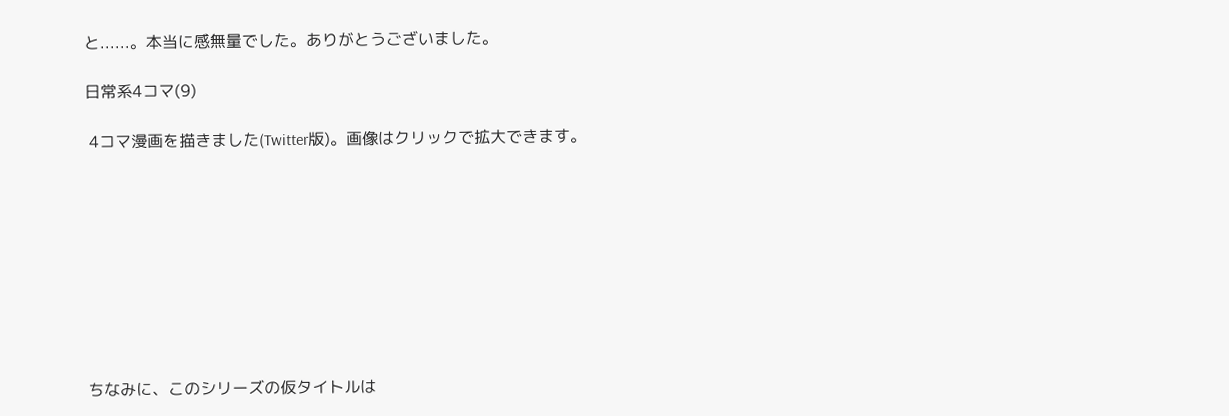と......。本当に感無量でした。ありがとうございました。

日常系4コマ(9)

 4コマ漫画を描きました(Twitter版)。画像はクリックで拡大できます。









ちなみに、このシリーズの仮タイトルは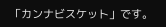「カンナビスケット」です。